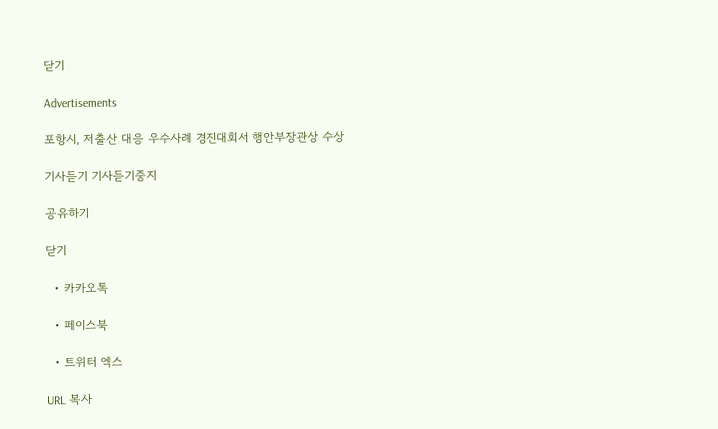닫기

Advertisements

포항시, 저출산 대응 우수사례 경진대회서 행안부장관상 수상

기사듣기 기사듣기중지

공유하기

닫기

  • 카카오톡

  • 페이스북

  • 트위터 엑스

URL 복사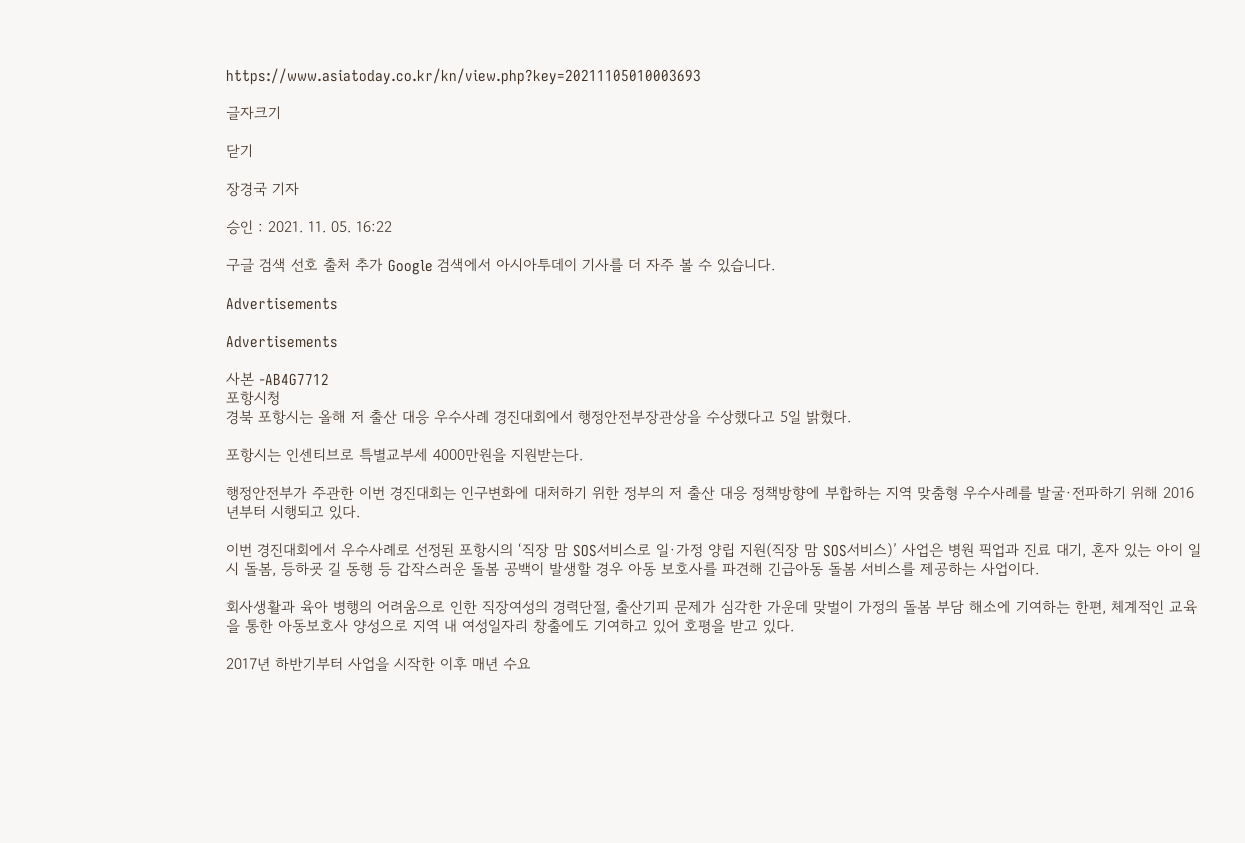https://www.asiatoday.co.kr/kn/view.php?key=20211105010003693

글자크기

닫기

장경국 기자

승인 : 2021. 11. 05. 16:22

구글 검색 선호 출처 추가 Google 검색에서 아시아투데이 기사를 더 자주 볼 수 있습니다.

Advertisements

Advertisements

사본 -AB4G7712
포항시청
경북 포항시는 올해 저 출산 대응 우수사례 경진대회에서 행정안전부장관상을 수상했다고 5일 밝혔다.

포항시는 인센티브로 특별교부세 4000만원을 지원받는다.

행정안전부가 주관한 이번 경진대회는 인구변화에 대처하기 위한 정부의 저 출산 대응 정책방향에 부합하는 지역 맞춤형 우수사례를 발굴·전파하기 위해 2016년부터 시행되고 있다.

이번 경진대회에서 우수사례로 선정된 포항시의 ‘직장 맘 SOS서비스로 일·가정 양립 지원(직장 맘 SOS서비스)’ 사업은 병원 픽업과 진료 대기, 혼자 있는 아이 일시 돌봄, 등하굣 길 동행 등 갑작스러운 돌봄 공백이 발생할 경우 아동 보호사를 파견해 긴급아동 돌봄 서비스를 제공하는 사업이다.

회사생활과 육아 병행의 어려움으로 인한 직장여성의 경력단절, 출산기피 문제가 심각한 가운데 맞벌이 가정의 돌봄 부담 해소에 기여하는 한편, 체계적인 교육을 통한 아동보호사 양성으로 지역 내 여성일자리 창출에도 기여하고 있어 호평을 받고 있다.

2017년 하반기부터 사업을 시작한 이후 매년 수요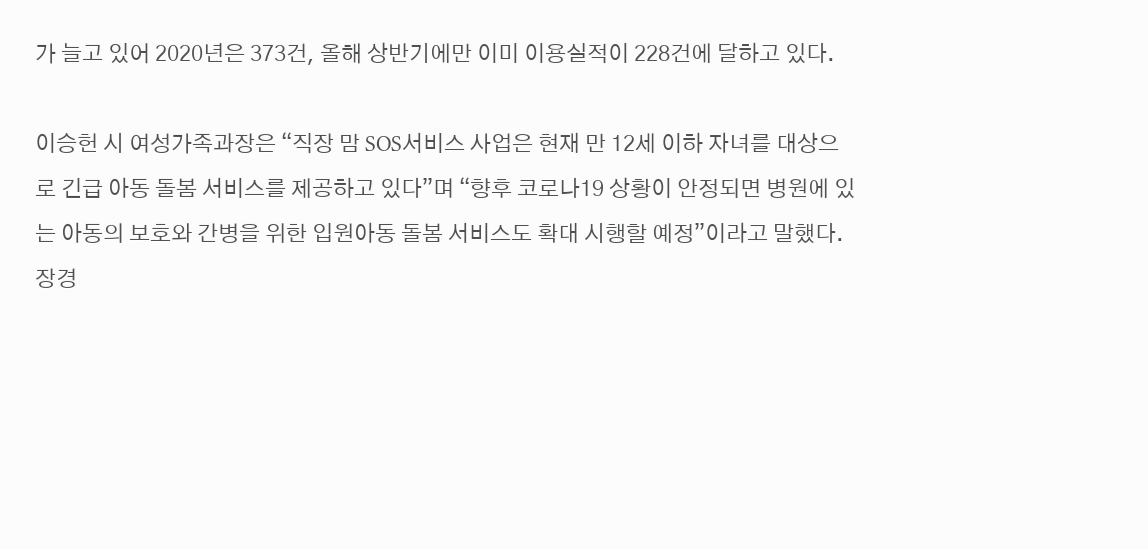가 늘고 있어 2020년은 373건, 올해 상반기에만 이미 이용실적이 228건에 달하고 있다.

이승헌 시 여성가족과장은 “직장 맘 SOS서비스 사업은 현재 만 12세 이하 자녀를 대상으로 긴급 아동 돌봄 서비스를 제공하고 있다”며 “향후 코로나19 상황이 안정되면 병원에 있는 아동의 보호와 간병을 위한 입원아동 돌봄 서비스도 확대 시행할 예정”이라고 말했다.
장경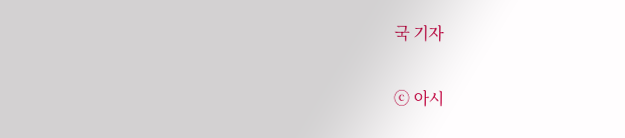국 기자

ⓒ 아시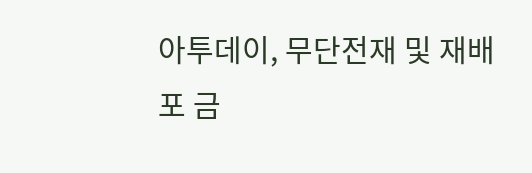아투데이, 무단전재 및 재배포 금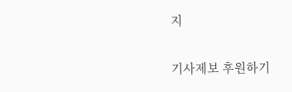지

기사제보 후원하기